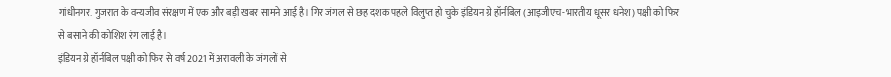गांधीनगर. गुजरात के वन्यजीव संरक्षण में एक और बड़ी खबर सामने आई है। गिर जंगल से छह दशक पहले विलुप्त हो चुके इंडियन ग्रे हॉर्नबिल (आइजीएच-भारतीय धूसर धनेश) पक्षी को फिर से बसाने की कोशिश रंग लाई है।
इंडियन ग्रे हॉर्नबिल पक्षी को फिर से वर्ष 2021 में अरावली के जंगलों से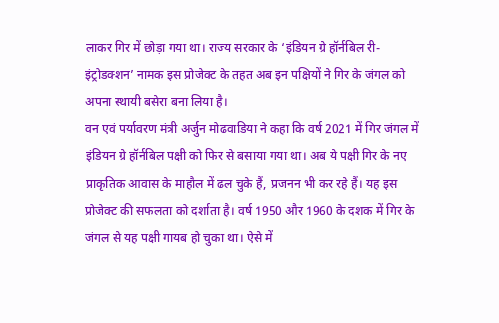लाकर गिर में छोड़ा गया था। राज्य सरकार के ‘इंडियन ग्रे हॉर्नबिल री-इंट्रोडक्शन’ नामक इस प्रोजेक्ट के तहत अब इन पक्षियों ने गिर के जंगल को अपना स्थायी बसेरा बना लिया है।
वन एवं पर्यावरण मंत्री अर्जुन मोढवाडिया ने कहा कि वर्ष 2021 में गिर जंगल में इंडियन ग्रे हॉर्नबिल पक्षी को फिर से बसाया गया था। अब ये पक्षी गिर के नए प्राकृतिक आवास के माहौल में ढल चुके हैं, प्रजनन भी कर रहे हैं। यह इस प्रोजेक्ट की सफलता को दर्शाता है। वर्ष 1950 और 1960 के दशक में गिर के जंगल से यह पक्षी गायब हो चुका था। ऐसे में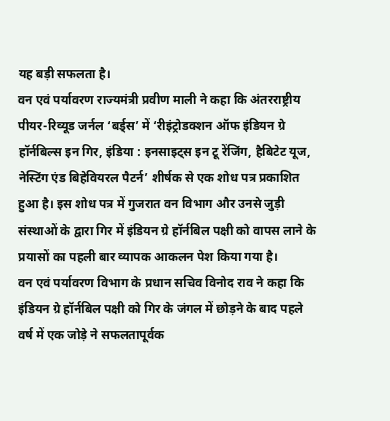यह बड़ी सफलता है।
वन एवं पर्यावरण राज्यमंत्री प्रवीण माली ने कहा कि अंतरराष्ट्रीय पीयर-रिव्यूड जर्नल ‘बर्ड्स’ में ‘रीइंट्रोडक्शन ऑफ इंडियन ग्रे हॉर्नबिल्स इन गिर, इंडिया : इनसाइट्स इन टू रेंजिंग, हैबिटेट यूज, नेस्टिंग एंड बिहेवियरल पैटर्न’ शीर्षक से एक शोध पत्र प्रकाशित हुआ है। इस शोध पत्र में गुजरात वन विभाग और उनसे जुड़ी संस्थाओं के द्वारा गिर में इंडियन ग्रे हॉर्नबिल पक्षी को वापस लाने के प्रयासों का पहली बार व्यापक आकलन पेश किया गया है।
वन एवं पर्यावरण विभाग के प्रधान सचिव विनोद राव ने कहा कि इंडियन ग्रे हॉर्नबिल पक्षी को गिर के जंगल में छोड़ने के बाद पहले वर्ष में एक जोड़े ने सफलतापूर्वक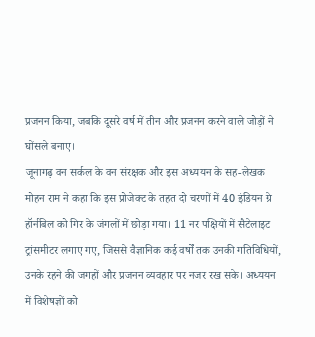प्रजनन किया, जबकि दूसरे वर्ष में तीन और प्रजनन करने वाले जोड़ों ने घोंसले बनाए।
जूनागढ़ वन सर्कल के वन संरक्षक और इस अध्ययन के सह-लेखक मोहन राम ने कहा कि इस प्रोजेक्ट के तहत दो चरणों में 40 इंडियन ग्रे हॉर्नबिल को गिर के जंगलों में छोड़ा गया। 11 नर पक्षियों में सैटेलाइट ट्रांसमीटर लगाए गए, जिससे वैज्ञानिक कई वर्षों तक उनकी गतिविधियों, उनके रहने की जगहों और प्रजनन व्यवहार पर नजर रख सके। अध्ययन में विशेषज्ञों को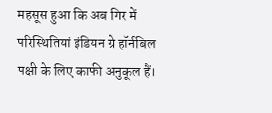महसूस हुआ कि अब गिर में परिस्थितियां इंडियन ग्रे हॉर्नबिल पक्षी के लिए काफी अनुकूल हैं।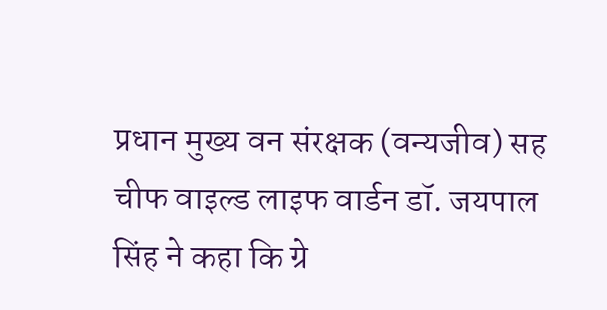प्रधान मुख्य वन संरक्षक (वन्यजीव) सह चीफ वाइल्ड लाइफ वार्डन डॉ. जयपाल सिंह ने कहा कि ग्रे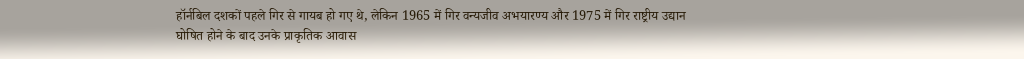हॉर्नबिल दशकों पहले गिर से गायब हो गए थे, लेकिन 1965 में गिर वन्यजीव अभयारण्य और 1975 में गिर राष्ट्रीय उद्यान घोषित होने के बाद उनके प्राकृतिक आवास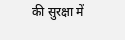की सुरक्षा में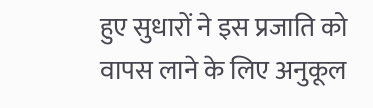हुए सुधारों ने इस प्रजाति को वापस लाने के लिए अनुकूल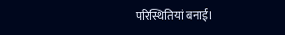परिस्थितियां बनाई।